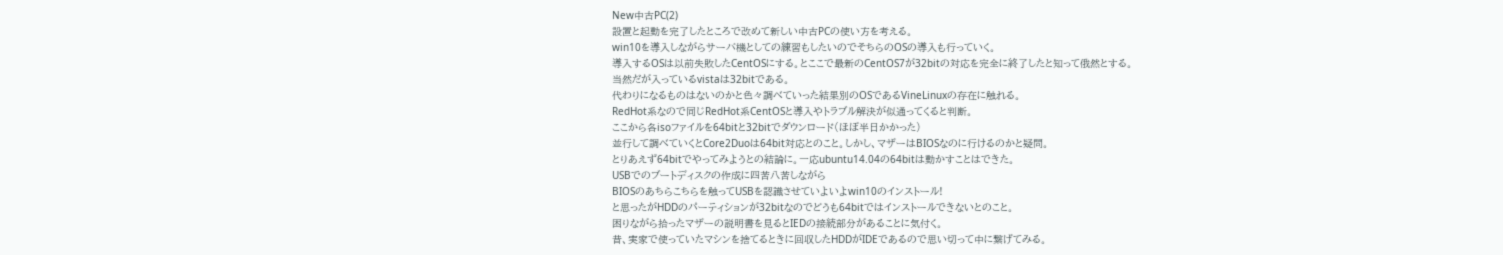New中古PC(2)
設置と起動を完了したところで改めて新しい中古PCの使い方を考える。
win10を導入しながらサーバ機としての練習もしたいのでそちらのOSの導入も行っていく。
導入するOSは以前失敗したCentOSにする。とここで最新のCentOS7が32bitの対応を完全に終了したと知って俄然とする。
当然だが入っているvistaは32bitである。
代わりになるものはないのかと色々調べていった結果別のOSであるVineLinuxの存在に触れる。
RedHot系なので同じRedHot系CentOSと導入やトラブル解決が似通ってくると判断。
ここから各isoファイルを64bitと32bitでダウンロード(ほぼ半日かかった)
並行して調べていくとCore2Duoは64bit対応とのこと。しかし、マザーはBIOSなのに行けるのかと疑問。
とりあえず64bitでやってみようとの結論に。一応ubuntu14.04の64bitは動かすことはできた。
USBでのブートディスクの作成に四苦八苦しながら
BIOSのあちらこちらを触ってUSBを認識させていよいよwin10のインストール!
と思ったがHDDのパーティションが32bitなのでどうも64bitではインストールできないとのこと。
困りながら拾ったマザーの説明書を見るとIEDの接続部分があることに気付く。
昔、実家で使っていたマシンを捨てるときに回収したHDDがIDEであるので思い切って中に繋げてみる。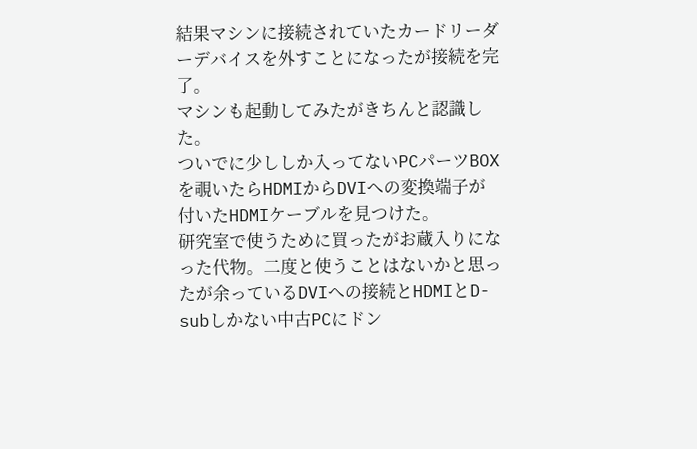結果マシンに接続されていたカードリーダーデバイスを外すことになったが接続を完了。
マシンも起動してみたがきちんと認識した。
ついでに少ししか入ってないPCパーツBOXを覗いたらHDMIからDVIへの変換端子が付いたHDMIケーブルを見つけた。
研究室で使うために買ったがお蔵入りになった代物。二度と使うことはないかと思ったが余っているDVIへの接続とHDMIとD-subしかない中古PCにドン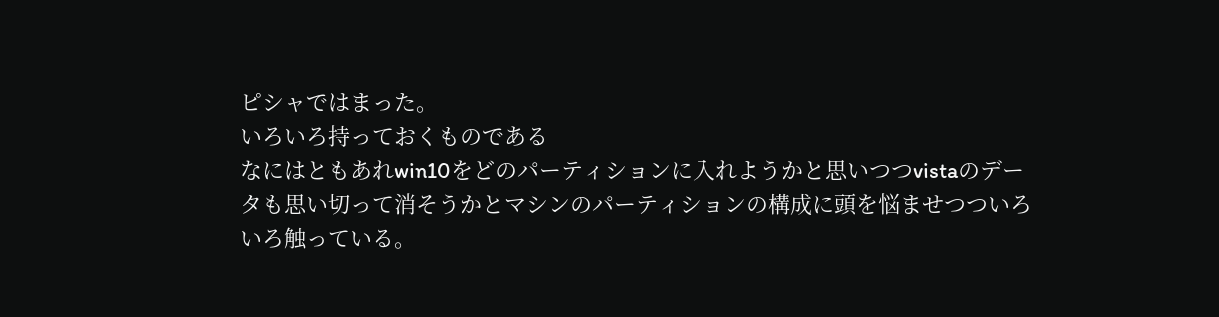ピシャではまった。
いろいろ持っておくものである
なにはともあれwin10をどのパーティションに入れようかと思いつつvistaのデータも思い切って消そうかとマシンのパーティションの構成に頭を悩ませつついろいろ触っている。